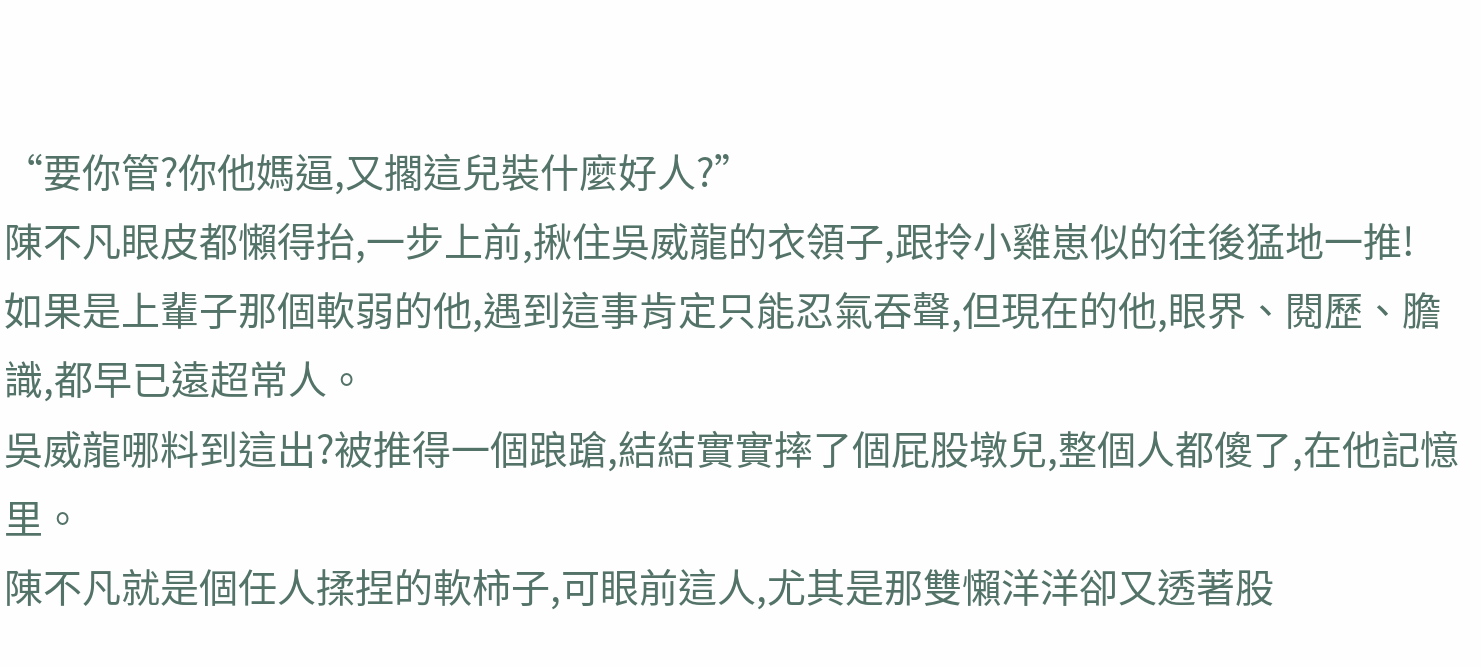“要你管?你他媽逼,又擱這兒裝什麼好人?”
陳不凡眼皮都懶得抬,一步上前,揪住吳威龍的衣領子,跟拎小雞崽似的往後猛地一推!
如果是上輩子那個軟弱的他,遇到這事肯定只能忍氣吞聲,但現在的他,眼界、閱歷、膽識,都早已遠超常人。
吳威龍哪料到這出?被推得一個踉蹌,結結實實摔了個屁股墩兒,整個人都傻了,在他記憶里。
陳不凡就是個任人揉捏的軟柿子,可眼前這人,尤其是那雙懶洋洋卻又透著股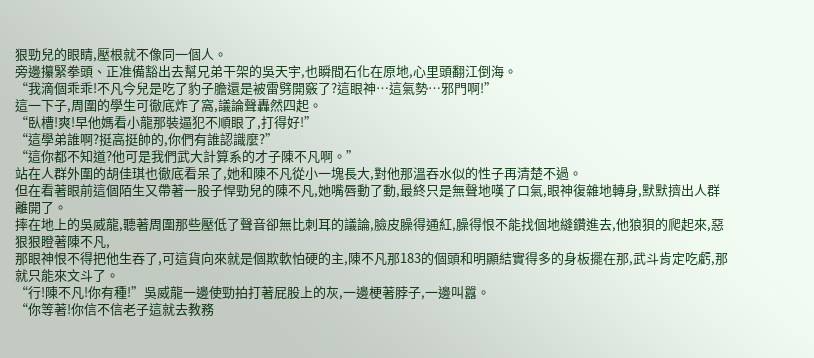狠勁兒的眼睛,壓根就不像同一個人。
旁邊攥緊拳頭、正准備豁出去幫兄弟干架的吳天宇,也瞬間石化在原地,心里頭翻江倒海。
“我滴個乖乖!不凡今兒是吃了豹子膽還是被雷劈開竅了?這眼神…這氣勢…邪門啊!”
這一下子,周圍的學生可徹底炸了窩,議論聲轟然四起。
“臥槽!爽!早他媽看小龍那裝逼犯不順眼了,打得好!”
“這學弟誰啊?挺高挺帥的,你們有誰認識麼?”
“這你都不知道?他可是我們武大計算系的才子陳不凡啊。”
站在人群外圍的胡佳琪也徹底看呆了,她和陳不凡從小一塊長大,對他那溫吞水似的性子再清楚不過。
但在看著眼前這個陌生又帶著一股子悍勁兒的陳不凡,她嘴唇動了動,最終只是無聲地嘆了口氣,眼神復雜地轉身,默默擠出人群離開了。
摔在地上的吳威龍,聽著周圍那些壓低了聲音卻無比刺耳的議論,臉皮臊得通紅,臊得恨不能找個地縫鑽進去,他狼狽的爬起來,惡狠狠瞪著陳不凡,
那眼神恨不得把他生吞了,可這貨向來就是個欺軟怕硬的主,陳不凡那183的個頭和明顯結實得多的身板擺在那,武斗肯定吃虧,那就只能來文斗了。
“行!陳不凡!你有種!”吳威龍一邊使勁拍打著屁股上的灰,一邊梗著脖子,一邊叫囂。
“你等著!你信不信老子這就去教務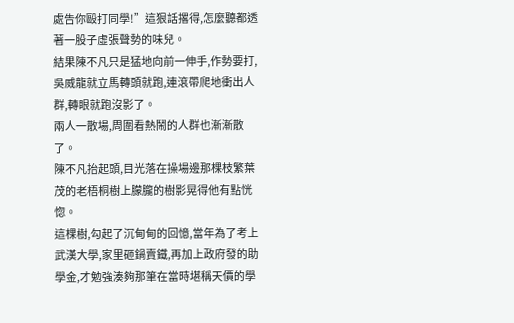處告你毆打同學!”這狠話撂得,怎麼聽都透著一股子虛張聲勢的味兒。
結果陳不凡只是猛地向前一伸手,作勢要打,吳威龍就立馬轉頭就跑,連滾帶爬地衝出人群,轉眼就跑沒影了。
兩人一散場,周圍看熱鬧的人群也漸漸散了。
陳不凡抬起頭,目光落在操場邊那棵枝繁葉茂的老梧桐樹上朦朧的樹影晃得他有點恍惚。
這棵樹,勾起了沉甸甸的回憶,當年為了考上武漢大學,家里砸鍋賣鐵,再加上政府發的助學金,才勉強湊夠那筆在當時堪稱天價的學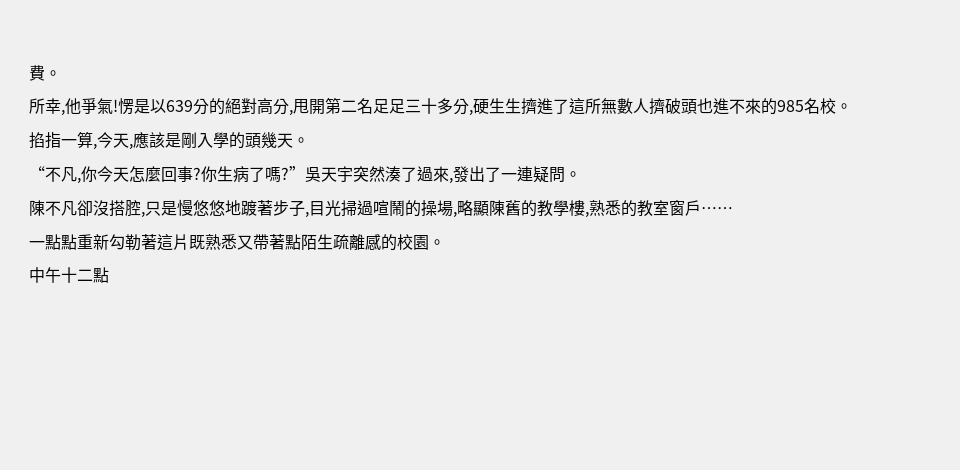費。
所幸,他爭氣!愣是以639分的絕對高分,甩開第二名足足三十多分,硬生生擠進了這所無數人擠破頭也進不來的985名校。
掐指一算,今天,應該是剛入學的頭幾天。
“不凡,你今天怎麼回事?你生病了嗎?”吳天宇突然湊了過來,發出了一連疑問。
陳不凡卻沒搭腔,只是慢悠悠地踱著步子,目光掃過喧鬧的操場,略顯陳舊的教學樓,熟悉的教室窗戶……
一點點重新勾勒著這片既熟悉又帶著點陌生疏離感的校園。
中午十二點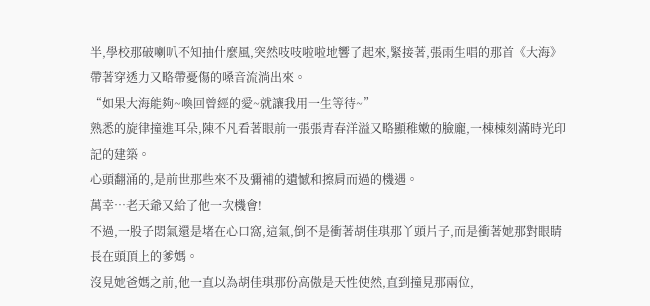半,學校那破喇叭不知抽什麼風,突然吱吱啦啦地響了起來,緊接著,張雨生唱的那首《大海》帶著穿透力又略帶憂傷的嗓音流淌出來。
“如果大海能夠~喚回曾經的愛~就讓我用一生等待~”
熟悉的旋律撞進耳朵,陳不凡看著眼前一張張青春洋溢又略顯稚嫩的臉龐,一棟棟刻滿時光印記的建築。
心頭翻涌的,是前世那些來不及彌補的遺憾和擦肩而過的機遇。
萬幸…老天爺又給了他一次機會!
不過,一股子悶氣還是堵在心口窩,這氣,倒不是衝著胡佳琪那丫頭片子,而是衝著她那對眼睛長在頭頂上的爹媽。
沒見她爸媽之前,他一直以為胡佳琪那份高傲是天性使然,直到撞見那兩位,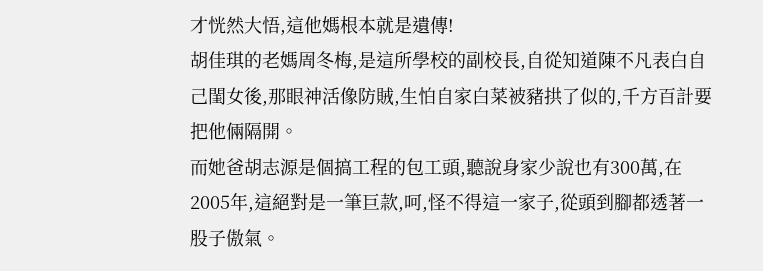才恍然大悟,這他媽根本就是遺傳!
胡佳琪的老媽周冬梅,是這所學校的副校長,自從知道陳不凡表白自己閨女後,那眼神活像防賊,生怕自家白菜被豬拱了似的,千方百計要把他倆隔開。
而她爸胡志源是個搞工程的包工頭,聽說身家少說也有300萬,在2005年,這絕對是一筆巨款,呵,怪不得這一家子,從頭到腳都透著一股子傲氣。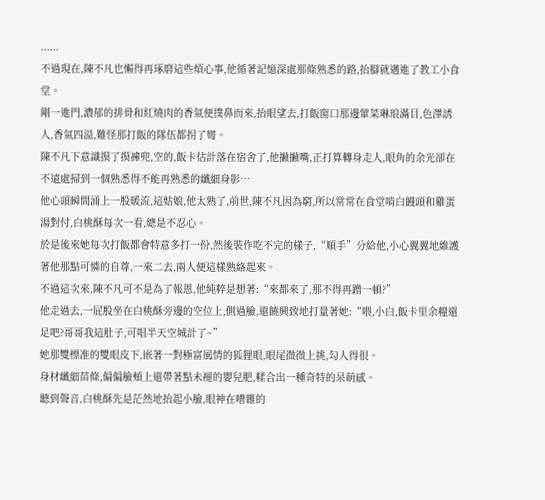......
不過現在,陳不凡也懶得再琢磨這些煩心事,他循著記憶深處那條熟悉的路,抬腳就邁進了教工小食堂。
剛一進門,濃郁的排骨和紅燒肉的香氣便撲鼻而來,抬眼望去,打飯窗口那邊葷菜琳琅滿目,色澤誘人,香氣四溢,難怪那打飯的隊伍都拐了彎。
陳不凡下意識摸了摸褲兜,空的,飯卡估計落在宿舍了,他撇撇嘴,正打算轉身走人,眼角的余光卻在不遠處掃到一個熟悉得不能再熟悉的纖細身影…
他心頭瞬間涌上一股暖流,這姑娘,他太熟了,前世,陳不凡因為窮,所以常常在食堂啃白饅頭和雞蛋湯對付,白桃酥每次一看,總是不忍心。
於是後來她每次打飯都會特意多打一份,然後裝作吃不完的樣子,“順手”分給他,小心翼翼地維護著他那點可憐的自尊,一來二去,兩人便這樣熟絡起來。
不過這次來,陳不凡可不是為了報恩,他純粹是想著:“來都來了,那不得再蹭一頓?”
他走過去,一屁股坐在白桃酥旁邊的空位上,側過臉,還饒興致地打量著她:“喂,小白,飯卡里余糧還足吧?哥哥我這肚子,可唱半天空城計了~”
她那雙標准的雙眼皮下,嵌著一對極富風情的狐狸眼,眼尾微微上挑,勾人得很。
身材纖細苗條,偏偏臉頰上還帶著點未褪的嬰兒肥,糅合出一種奇特的呆萌感。
聽到聲音,白桃酥先是茫然地抬起小臉,眼神在嘈雜的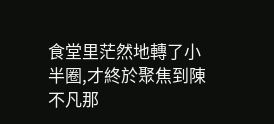食堂里茫然地轉了小半圈,才終於聚焦到陳不凡那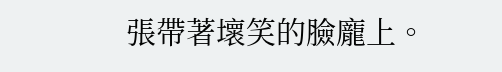張帶著壞笑的臉龐上。